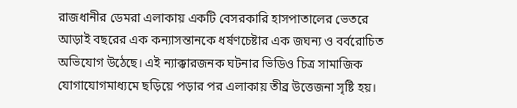রাজধানীর ডেমরা এলাকায় একটি বেসরকারি হাসপাতালের ভেতরে আড়াই বছরের এক কন্যাসন্তানকে ধর্ষণচেষ্টার এক জঘন্য ও বর্বরোচিত অভিযোগ উঠেছে। এই ন্যাক্কারজনক ঘটনার ভিডিও চিত্র সামাজিক যোগাযোগমাধ্যমে ছড়িয়ে পড়ার পর এলাকায় তীব্র উত্তেজনা সৃষ্টি হয়।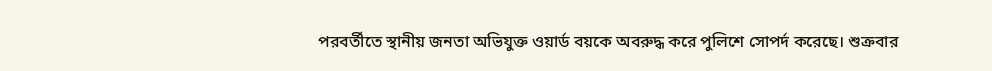পরবর্তীতে স্থানীয় জনতা অভিযুক্ত ওয়ার্ড বয়কে অবরুদ্ধ করে পুলিশে সোপর্দ করেছে। শুক্রবার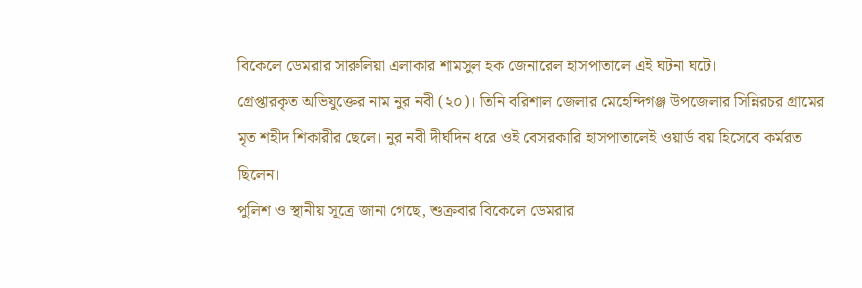বিকেলে ডেমরার সারুলিয়া এলাকার শামসুল হক জেনারেল হাসপাতালে এই ঘটনা ঘটে।
গ্রেপ্তারকৃত অভিযুক্তের নাম নুর নবী (২০)। তিনি বরিশাল জেলার মেহেন্দিগঞ্জ উপজেলার সিন্নিরচর গ্রামের মৃত শহীদ শিকারীর ছেলে। নুর নবী দীর্ঘদিন ধরে ওই বেসরকারি হাসপাতালেই ওয়ার্ড বয় হিসেবে কর্মরত ছিলেন।
পুলিশ ও স্থানীয় সূত্রে জানা গেছে, শুক্রবার বিকেলে ডেমরার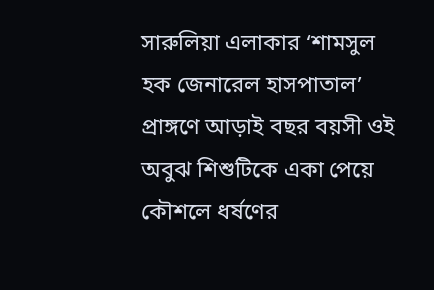সারুলিয়া এলাকার ‘শামসুল হক জেনারেল হাসপাতাল’ প্রাঙ্গণে আড়াই বছর বয়সী ওই অবুঝ শিশুটিকে একা পেয়ে কৌশলে ধর্ষণের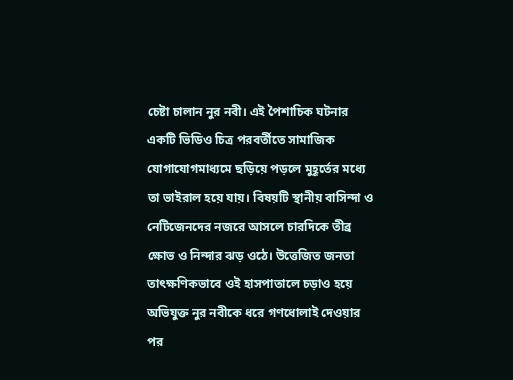চেষ্টা চালান নুর নবী। এই পৈশাচিক ঘটনার একটি ভিডিও চিত্র পরবর্তীতে সামাজিক যোগাযোগমাধ্যমে ছড়িয়ে পড়লে মুহূর্তের মধ্যে তা ভাইরাল হয়ে যায়। বিষয়টি স্থানীয় বাসিন্দা ও নেটিজেনদের নজরে আসলে চারদিকে তীব্র ক্ষোভ ও নিন্দার ঝড় ওঠে। উত্তেজিত জনতা তাৎক্ষণিকভাবে ওই হাসপাতালে চড়াও হয়ে অভিযুক্ত নুর নবীকে ধরে গণধোলাই দেওয়ার পর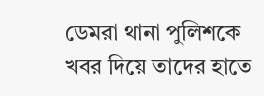ডেমরা থানা পুলিশকে খবর দিয়ে তাদের হাতে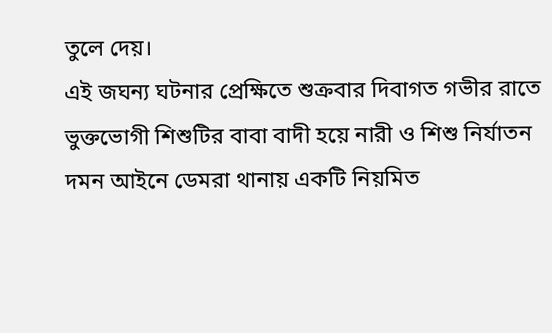তুলে দেয়।
এই জঘন্য ঘটনার প্রেক্ষিতে শুক্রবার দিবাগত গভীর রাতে ভুক্তভোগী শিশুটির বাবা বাদী হয়ে নারী ও শিশু নির্যাতন দমন আইনে ডেমরা থানায় একটি নিয়মিত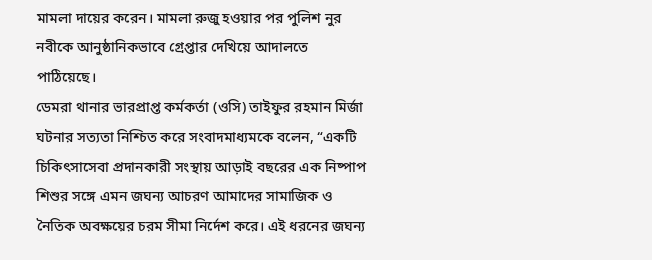মামলা দায়ের করেন। মামলা রুজু হওয়ার পর পুলিশ নুর নবীকে আনুষ্ঠানিকভাবে গ্রেপ্তার দেখিয়ে আদালতে পাঠিয়েছে।
ডেমরা থানার ভারপ্রাপ্ত কর্মকর্তা (ওসি) তাইফুর রহমান মির্জা ঘটনার সত্যতা নিশ্চিত করে সংবাদমাধ্যমকে বলেন, “একটি চিকিৎসাসেবা প্রদানকারী সংস্থায় আড়াই বছরের এক নিষ্পাপ শিশুর সঙ্গে এমন জঘন্য আচরণ আমাদের সামাজিক ও নৈতিক অবক্ষয়ের চরম সীমা নির্দেশ করে। এই ধরনের জঘন্য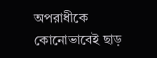অপরাধীকে কোনোভাবেই ছাড়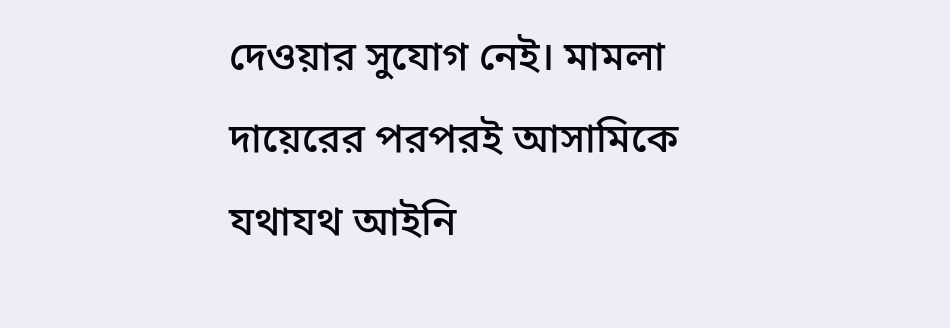দেওয়ার সুযোগ নেই। মামলা দায়েরের পরপরই আসামিকে যথাযথ আইনি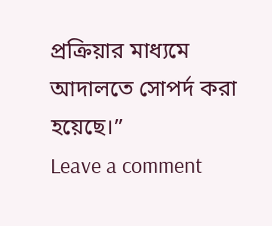প্রক্রিয়ার মাধ্যমে আদালতে সোপর্দ করা হয়েছে।”
Leave a comment